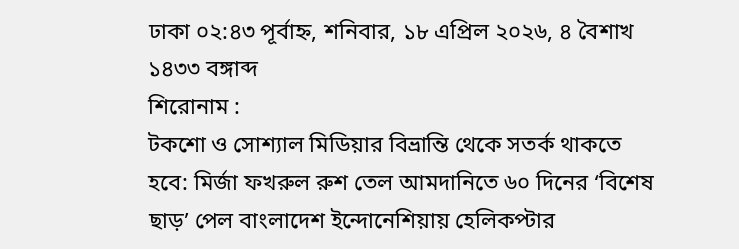ঢাকা ০২:৪৩ পূর্বাহ্ন, শনিবার, ১৮ এপ্রিল ২০২৬, ৪ বৈশাখ ১৪৩৩ বঙ্গাব্দ
শিরোনাম :
টকশো ও সোশ্যাল মিডিয়ার বিভ্রান্তি থেকে সতর্ক থাকতে হবে: মির্জা ফখরুল রুশ তেল আমদানিতে ৬০ দিনের ‘বিশেষ ছাড়’ পেল বাংলাদেশ ইন্দোনেশিয়ায় হেলিকপ্টার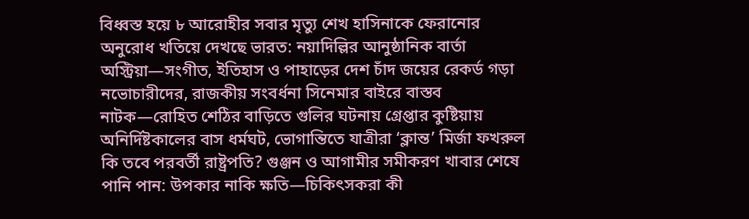বিধ্বস্ত হয়ে ৮ আরোহীর সবার মৃত্যু শেখ হাসিনাকে ফেরানোর অনুরোধ খতিয়ে দেখছে ভারত: নয়াদিল্লির আনুষ্ঠানিক বার্তা অস্ট্রিয়া—সংগীত, ইতিহাস ও পাহাড়ের দেশ চাঁদ জয়ের রেকর্ড গড়া নভোচারীদের, রাজকীয় সংবর্ধনা সিনেমার বাইরে বাস্তব নাটক—রোহিত শেঠির বাড়িতে গুলির ঘটনায় গ্রেপ্তার কুষ্টিয়ায় অনির্দিষ্টকালের বাস ধর্মঘট, ভোগান্তিতে যাত্রীরা ‘ক্লান্ত’ মির্জা ফখরুল কি তবে পরবর্তী রাষ্ট্রপতি? গুঞ্জন ও আগামীর সমীকরণ খাবার শেষে পানি পান: উপকার নাকি ক্ষতি—চিকিৎসকরা কী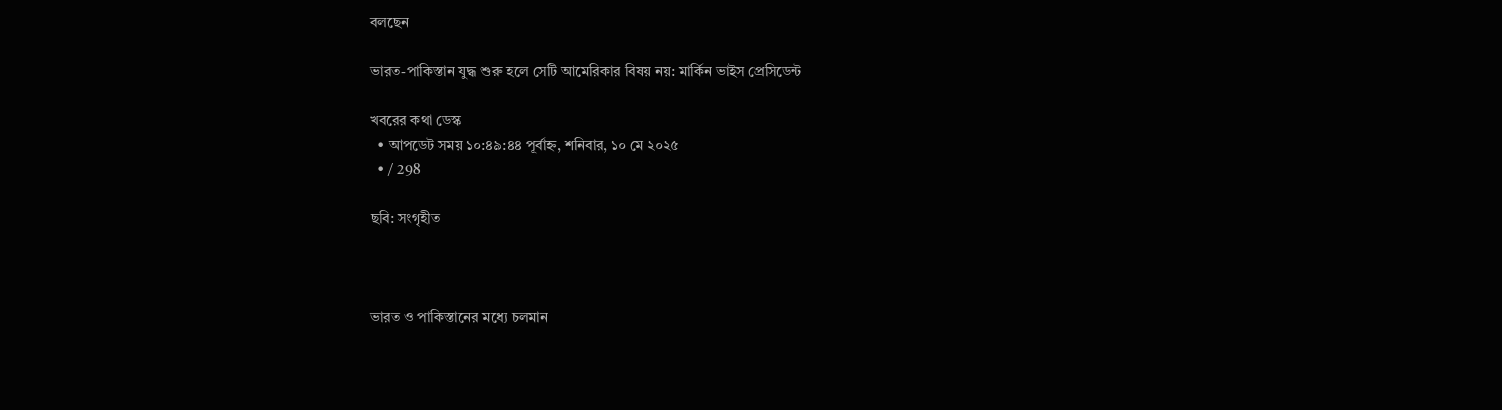বলছেন

ভারত-পাকিস্তান যুদ্ধ শুরু হলে সেটি আমেরিকার বিষয় নয়: মার্কিন ভাইস প্রেসিডেন্ট

খবরের কথা ডেস্ক
  • আপডেট সময় ১০:৪৯:৪৪ পূর্বাহ্ন, শনিবার, ১০ মে ২০২৫
  • / 298

ছবি: সংগৃহীত



ভারত ও পাকিস্তানের মধ্যে চলমান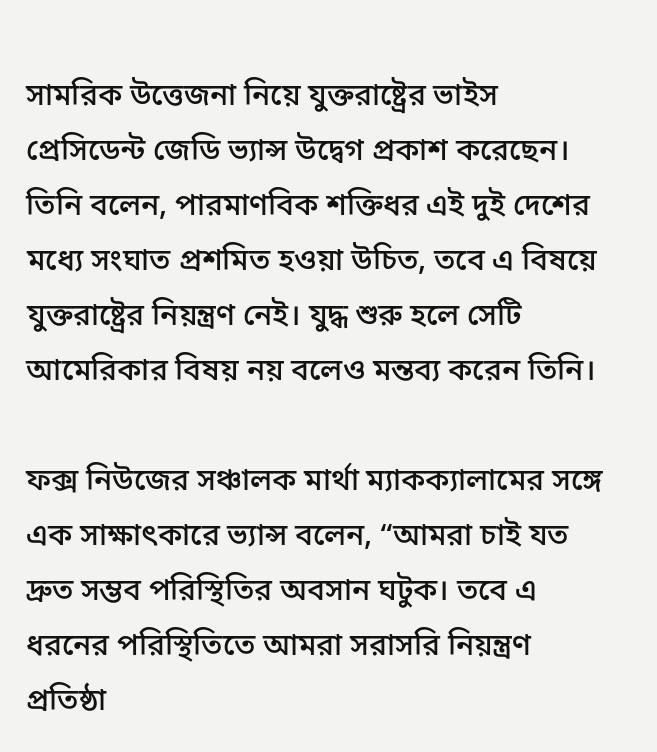সামরিক উত্তেজনা নিয়ে যুক্তরাষ্ট্রের ভাইস প্রেসিডেন্ট জেডি ভ্যান্স উদ্বেগ প্রকাশ করেছেন। তিনি বলেন, পারমাণবিক শক্তিধর এই দুই দেশের মধ্যে সংঘাত প্রশমিত হওয়া উচিত, তবে এ বিষয়ে যুক্তরাষ্ট্রের নিয়ন্ত্রণ নেই। যুদ্ধ শুরু হলে সেটি আমেরিকার বিষয় নয় বলেও মন্তব্য করেন তিনি।

ফক্স নিউজের সঞ্চালক মার্থা ম্যাকক্যালামের সঙ্গে এক সাক্ষাৎকারে ভ্যান্স বলেন, “আমরা চাই যত দ্রুত সম্ভব পরিস্থিতির অবসান ঘটুক। তবে এ ধরনের পরিস্থিতিতে আমরা সরাসরি নিয়ন্ত্রণ প্রতিষ্ঠা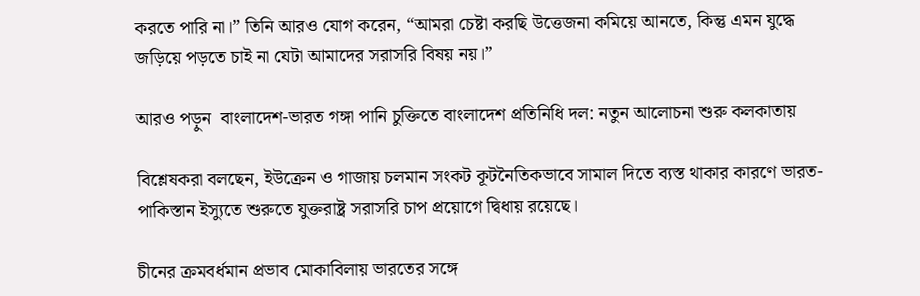করতে পারি না।” তিনি আরও যোগ করেন, “আমরা চেষ্টা করছি উত্তেজনা কমিয়ে আনতে, কিন্তু এমন যুদ্ধে জড়িয়ে পড়তে চাই না যেটা আমাদের সরাসরি বিষয় নয়।”

আরও পড়ুন  বাংলাদেশ-ভারত গঙ্গা পানি চুক্তিতে বাংলাদেশ প্রতিনিধি দল: নতুন আলোচনা শুরু কলকাতায়

বিশ্লেষকরা বলছেন, ইউক্রেন ও গাজায় চলমান সংকট কূটনৈতিকভাবে সামাল দিতে ব্যস্ত থাকার কারণে ভারত-পাকিস্তান ইস্যুতে শুরুতে যুক্তরাষ্ট্র সরাসরি চাপ প্রয়োগে দ্বিধায় রয়েছে।

চীনের ক্রমবর্ধমান প্রভাব মোকাবিলায় ভারতের সঙ্গে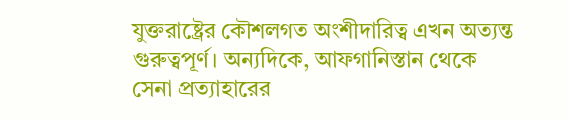যুক্তরাষ্ট্রের কৌশলগত অংশীদারিত্ব এখন অত্যন্ত গুরুত্বপূর্ণ। অন্যদিকে, আফগানিস্তান থেকে সেনা প্রত্যাহারের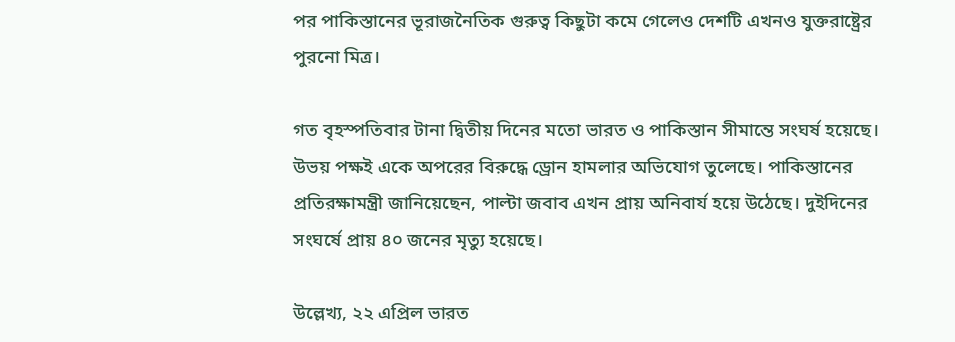পর পাকিস্তানের ভূরাজনৈতিক গুরুত্ব কিছুটা কমে গেলেও দেশটি এখনও যুক্তরাষ্ট্রের পুরনো মিত্র।

গত বৃহস্পতিবার টানা দ্বিতীয় দিনের মতো ভারত ও পাকিস্তান সীমান্তে সংঘর্ষ হয়েছে। উভয় পক্ষই একে অপরের বিরুদ্ধে ড্রোন হামলার অভিযোগ তুলেছে। পাকিস্তানের প্রতিরক্ষামন্ত্রী জানিয়েছেন, পাল্টা জবাব এখন প্রায় অনিবার্য হয়ে উঠেছে। দুইদিনের সংঘর্ষে প্রায় ৪০ জনের মৃত্যু হয়েছে।

উল্লেখ্য, ২২ এপ্রিল ভারত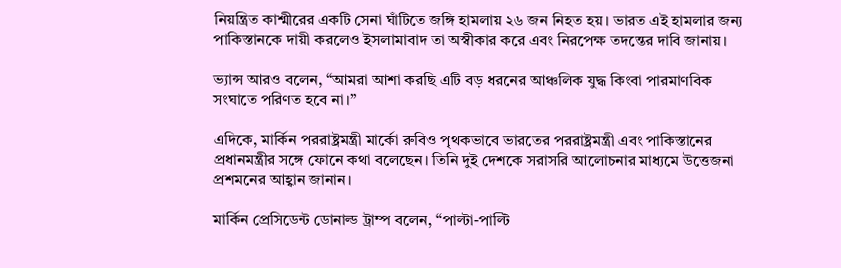নিয়ন্ত্রিত কাশ্মীরের একটি সেনা ঘাঁটিতে জঙ্গি হামলায় ২৬ জন নিহত হয়। ভারত এই হামলার জন্য পাকিস্তানকে দায়ী করলেও ইসলামাবাদ তা অস্বীকার করে এবং নিরপেক্ষ তদন্তের দাবি জানায়।

ভ্যান্স আরও বলেন, “আমরা আশা করছি এটি বড় ধরনের আঞ্চলিক যুদ্ধ কিংবা পারমাণবিক সংঘাতে পরিণত হবে না।”

এদিকে, মার্কিন পররাষ্ট্রমন্ত্রী মার্কো রুবিও পৃথকভাবে ভারতের পররাষ্ট্রমন্ত্রী এবং পাকিস্তানের প্রধানমন্ত্রীর সঙ্গে ফোনে কথা বলেছেন। তিনি দুই দেশকে সরাসরি আলোচনার মাধ্যমে উত্তেজনা প্রশমনের আহ্বান জানান।

মার্কিন প্রেসিডেন্ট ডোনাল্ড ট্রাম্প বলেন, “পাল্টা-পাল্টি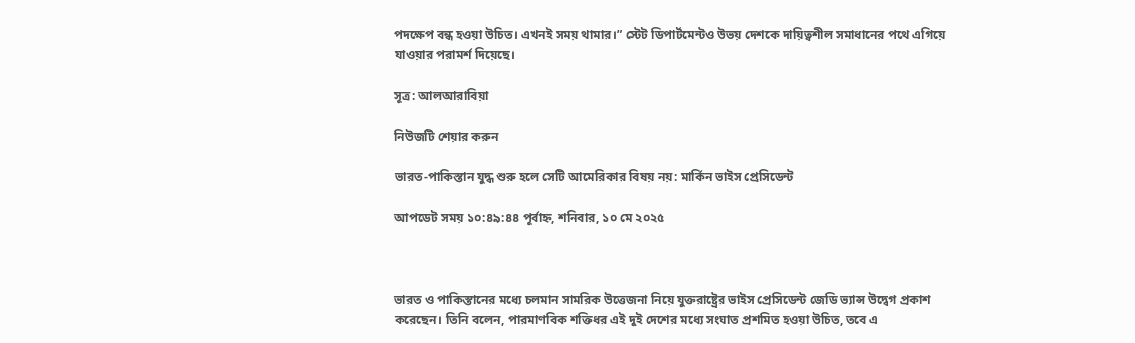পদক্ষেপ বন্ধ হওয়া উচিত। এখনই সময় থামার।” স্টেট ডিপার্টমেন্টও উভয় দেশকে দায়িত্বশীল সমাধানের পথে এগিয়ে যাওয়ার পরামর্শ দিয়েছে।

সূত্র: আলআরাবিয়া

নিউজটি শেয়ার করুন

ভারত-পাকিস্তান যুদ্ধ শুরু হলে সেটি আমেরিকার বিষয় নয়: মার্কিন ভাইস প্রেসিডেন্ট

আপডেট সময় ১০:৪৯:৪৪ পূর্বাহ্ন, শনিবার, ১০ মে ২০২৫



ভারত ও পাকিস্তানের মধ্যে চলমান সামরিক উত্তেজনা নিয়ে যুক্তরাষ্ট্রের ভাইস প্রেসিডেন্ট জেডি ভ্যান্স উদ্বেগ প্রকাশ করেছেন। তিনি বলেন, পারমাণবিক শক্তিধর এই দুই দেশের মধ্যে সংঘাত প্রশমিত হওয়া উচিত, তবে এ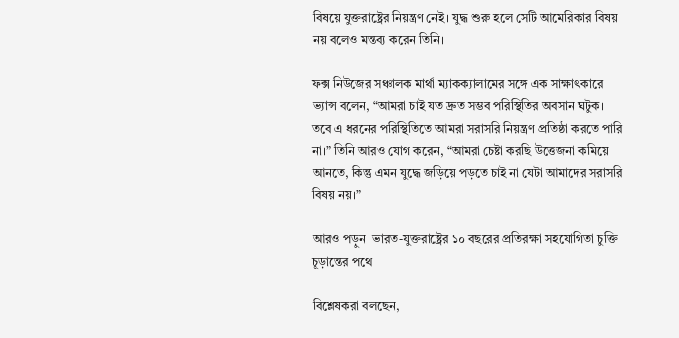বিষয়ে যুক্তরাষ্ট্রের নিয়ন্ত্রণ নেই। যুদ্ধ শুরু হলে সেটি আমেরিকার বিষয় নয় বলেও মন্তব্য করেন তিনি।

ফক্স নিউজের সঞ্চালক মার্থা ম্যাকক্যালামের সঙ্গে এক সাক্ষাৎকারে ভ্যান্স বলেন, “আমরা চাই যত দ্রুত সম্ভব পরিস্থিতির অবসান ঘটুক। তবে এ ধরনের পরিস্থিতিতে আমরা সরাসরি নিয়ন্ত্রণ প্রতিষ্ঠা করতে পারি না।” তিনি আরও যোগ করেন, “আমরা চেষ্টা করছি উত্তেজনা কমিয়ে আনতে, কিন্তু এমন যুদ্ধে জড়িয়ে পড়তে চাই না যেটা আমাদের সরাসরি বিষয় নয়।”

আরও পড়ুন  ভারত-যুক্তরাষ্ট্রের ১০ বছরের প্রতিরক্ষা সহযোগিতা চুক্তি চূড়ান্তের পথে

বিশ্লেষকরা বলছেন,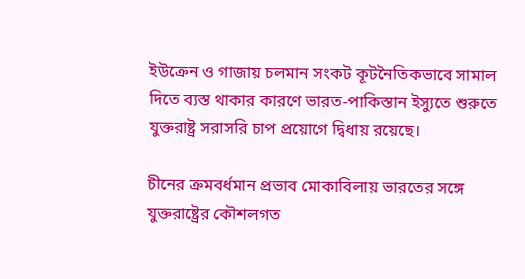ইউক্রেন ও গাজায় চলমান সংকট কূটনৈতিকভাবে সামাল দিতে ব্যস্ত থাকার কারণে ভারত-পাকিস্তান ইস্যুতে শুরুতে যুক্তরাষ্ট্র সরাসরি চাপ প্রয়োগে দ্বিধায় রয়েছে।

চীনের ক্রমবর্ধমান প্রভাব মোকাবিলায় ভারতের সঙ্গে যুক্তরাষ্ট্রের কৌশলগত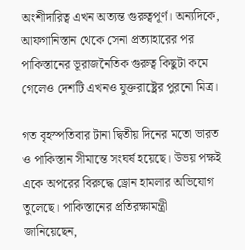অংশীদারিত্ব এখন অত্যন্ত গুরুত্বপূর্ণ। অন্যদিকে, আফগানিস্তান থেকে সেনা প্রত্যাহারের পর পাকিস্তানের ভূরাজনৈতিক গুরুত্ব কিছুটা কমে গেলেও দেশটি এখনও যুক্তরাষ্ট্রের পুরনো মিত্র।

গত বৃহস্পতিবার টানা দ্বিতীয় দিনের মতো ভারত ও পাকিস্তান সীমান্তে সংঘর্ষ হয়েছে। উভয় পক্ষই একে অপরের বিরুদ্ধে ড্রোন হামলার অভিযোগ তুলেছে। পাকিস্তানের প্রতিরক্ষামন্ত্রী জানিয়েছেন,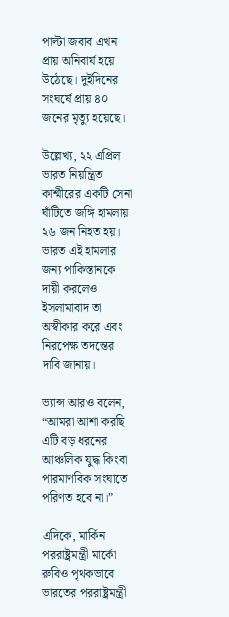পাল্টা জবাব এখন প্রায় অনিবার্য হয়ে উঠেছে। দুইদিনের সংঘর্ষে প্রায় ৪০ জনের মৃত্যু হয়েছে।

উল্লেখ্য, ২২ এপ্রিল ভারত নিয়ন্ত্রিত কাশ্মীরের একটি সেনা ঘাঁটিতে জঙ্গি হামলায় ২৬ জন নিহত হয়। ভারত এই হামলার জন্য পাকিস্তানকে দায়ী করলেও ইসলামাবাদ তা অস্বীকার করে এবং নিরপেক্ষ তদন্তের দাবি জানায়।

ভ্যান্স আরও বলেন, “আমরা আশা করছি এটি বড় ধরনের আঞ্চলিক যুদ্ধ কিংবা পারমাণবিক সংঘাতে পরিণত হবে না।”

এদিকে, মার্কিন পররাষ্ট্রমন্ত্রী মার্কো রুবিও পৃথকভাবে ভারতের পররাষ্ট্রমন্ত্রী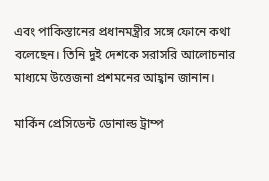এবং পাকিস্তানের প্রধানমন্ত্রীর সঙ্গে ফোনে কথা বলেছেন। তিনি দুই দেশকে সরাসরি আলোচনার মাধ্যমে উত্তেজনা প্রশমনের আহ্বান জানান।

মার্কিন প্রেসিডেন্ট ডোনাল্ড ট্রাম্প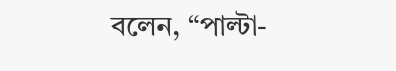বলেন, “পাল্টা-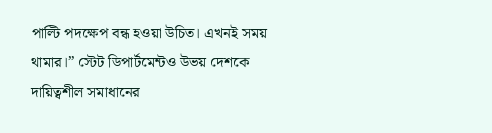পাল্টি পদক্ষেপ বন্ধ হওয়া উচিত। এখনই সময় থামার।” স্টেট ডিপার্টমেন্টও উভয় দেশকে দায়িত্বশীল সমাধানের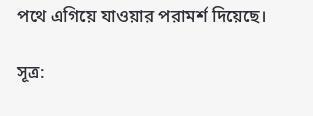পথে এগিয়ে যাওয়ার পরামর্শ দিয়েছে।

সূত্র: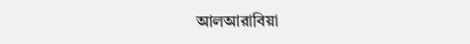আলআরাবিয়া